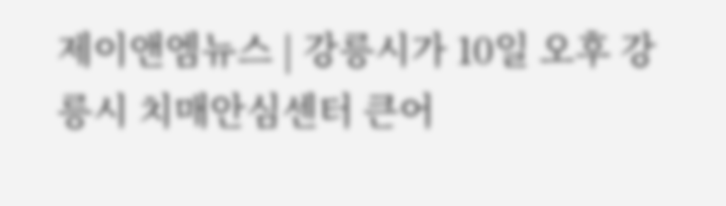제이앤엠뉴스 | 강릉시가 10일 오후 강릉시 치매안심센터 큰어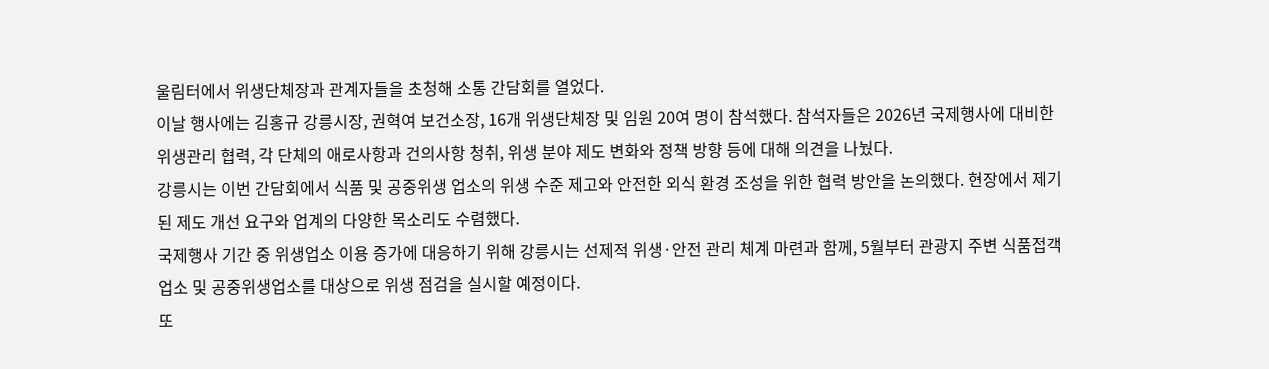울림터에서 위생단체장과 관계자들을 초청해 소통 간담회를 열었다.
이날 행사에는 김홍규 강릉시장, 권혁여 보건소장, 16개 위생단체장 및 임원 20여 명이 참석했다. 참석자들은 2026년 국제행사에 대비한 위생관리 협력, 각 단체의 애로사항과 건의사항 청취, 위생 분야 제도 변화와 정책 방향 등에 대해 의견을 나눴다.
강릉시는 이번 간담회에서 식품 및 공중위생 업소의 위생 수준 제고와 안전한 외식 환경 조성을 위한 협력 방안을 논의했다. 현장에서 제기된 제도 개선 요구와 업계의 다양한 목소리도 수렴했다.
국제행사 기간 중 위생업소 이용 증가에 대응하기 위해 강릉시는 선제적 위생·안전 관리 체계 마련과 함께, 5월부터 관광지 주변 식품접객업소 및 공중위생업소를 대상으로 위생 점검을 실시할 예정이다.
또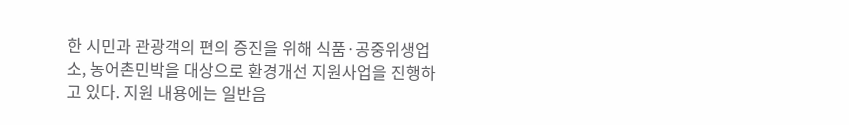한 시민과 관광객의 편의 증진을 위해 식품·공중위생업소, 농어촌민박을 대상으로 환경개선 지원사업을 진행하고 있다. 지원 내용에는 일반음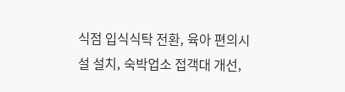식점 입식식탁 전환, 육아 편의시설 설치, 숙박업소 접객대 개선,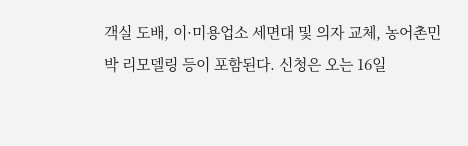객실 도배, 이·미용업소 세면대 및 의자 교체, 농어촌민박 리모델링 등이 포함된다. 신청은 오는 16일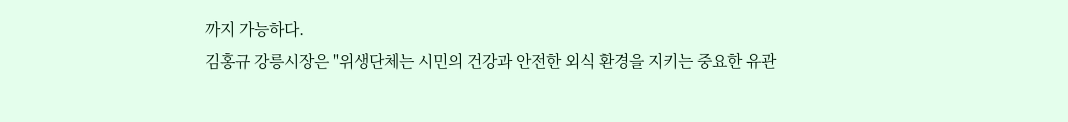까지 가능하다.
김홍규 강릉시장은 "위생단체는 시민의 건강과 안전한 외식 환경을 지키는 중요한 유관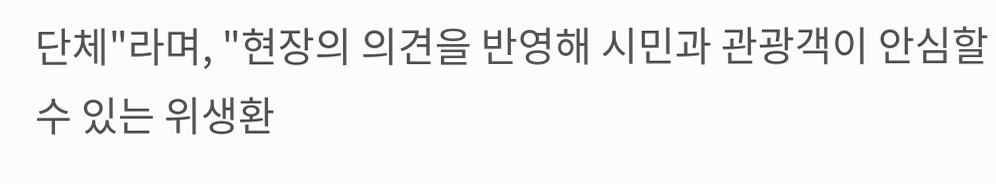단체"라며, "현장의 의견을 반영해 시민과 관광객이 안심할 수 있는 위생환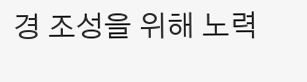경 조성을 위해 노력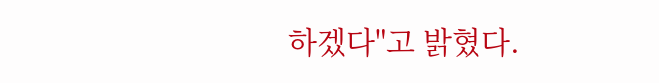하겠다"고 밝혔다.